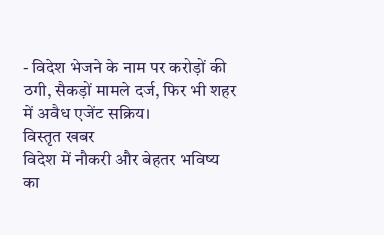- विदेश भेजने के नाम पर करोड़ों की ठगी, सैकड़ों मामले दर्ज, फिर भी शहर में अवैध एजेंट सक्रिय।
विस्तृत खबर
विदेश में नौकरी और बेहतर भविष्य का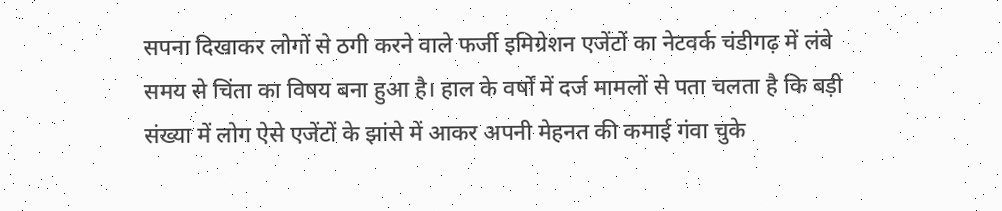सपना दिखाकर लोगों से ठगी करने वाले फर्जी इमिग्रेशन एजेंटों का नेटवर्क चंडीगढ़ में लंबे समय से चिंता का विषय बना हुआ है। हाल के वर्षों में दर्ज मामलों से पता चलता है कि बड़ी संख्या में लोग ऐसे एजेंटों के झांसे में आकर अपनी मेहनत की कमाई गंवा चुके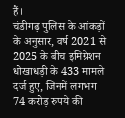हैं।
चंडीगढ़ पुलिस के आंकड़ों के अनुसार, वर्ष 2021 से 2025 के बीच इमिग्रेशन धोखाधड़ी के 433 मामले दर्ज हुए, जिनमें लगभग 74 करोड़ रुपये की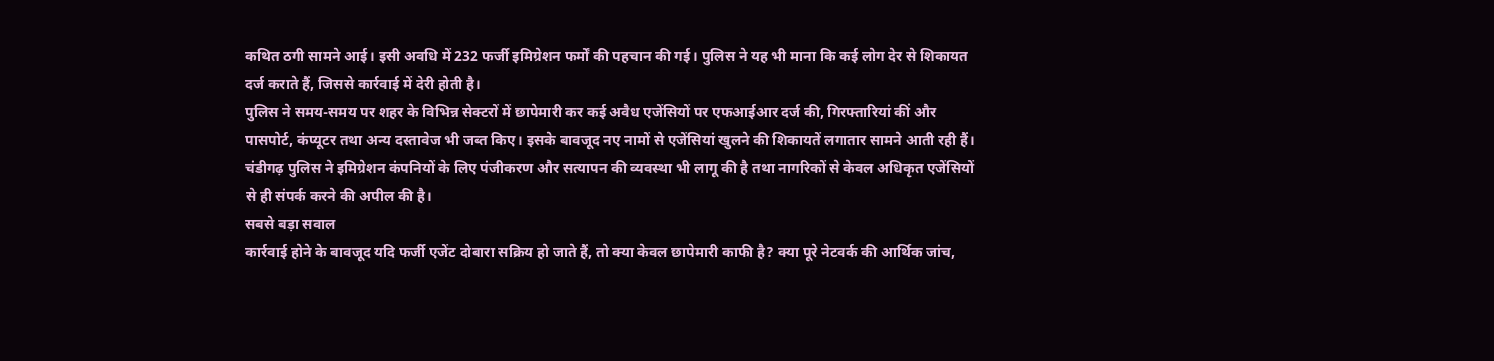कथित ठगी सामने आई। इसी अवधि में 232 फर्जी इमिग्रेशन फर्मों की पहचान की गई। पुलिस ने यह भी माना कि कई लोग देर से शिकायत दर्ज कराते हैं, जिससे कार्रवाई में देरी होती है।
पुलिस ने समय-समय पर शहर के विभिन्न सेक्टरों में छापेमारी कर कई अवैध एजेंसियों पर एफआईआर दर्ज की, गिरफ्तारियां कीं और पासपोर्ट, कंप्यूटर तथा अन्य दस्तावेज भी जब्त किए। इसके बावजूद नए नामों से एजेंसियां खुलने की शिकायतें लगातार सामने आती रही हैं।
चंडीगढ़ पुलिस ने इमिग्रेशन कंपनियों के लिए पंजीकरण और सत्यापन की व्यवस्था भी लागू की है तथा नागरिकों से केवल अधिकृत एजेंसियों से ही संपर्क करने की अपील की है।
सबसे बड़ा सवाल
कार्रवाई होने के बावजूद यदि फर्जी एजेंट दोबारा सक्रिय हो जाते हैं, तो क्या केवल छापेमारी काफी है? क्या पूरे नेटवर्क की आर्थिक जांच,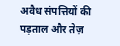अवैध संपत्तियों की पड़ताल और तेज़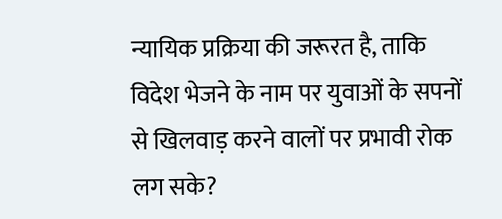न्यायिक प्रक्रिया की जरूरत है, ताकि विदेश भेजने के नाम पर युवाओं के सपनों से खिलवाड़ करने वालों पर प्रभावी रोक लग सके?